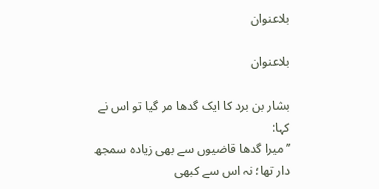بلاعنوان

بلاعنوان

بشار بن برد کا ایک گدھا مر گیا تو اس نے کہا:
’’میرا گدھا قاضیوں سے بھی زیادہ سمجھ دار تھا؛ نہ اس سے کبھی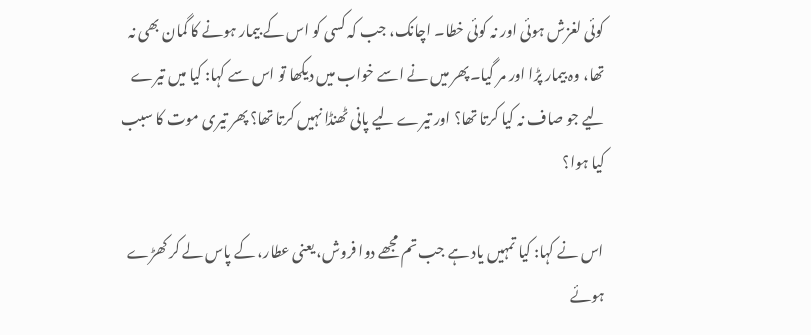کوئی لغزش ہوئی اور نہ کوئی خطا۔ اچانک، جب کہ کسی کو اس کے بیمار ہونے کا گمان بھی نہ تھا، وہ بیمار پڑا اور مر گیا۔پھر میں نے اسے خواب میں دیکھا تو اس سے کہا: کیا میں تیرے لیے جو صاف نہ کیا کرتا تھا؟ اور تیرے لیے پانی ٹھنڈا نہیں کرتا تھا؟ پھر تیری موت کا سبب کیا ہوا؟

اس نے کہا: کیا تمہیں یاد ہے جب تم مجھے دوا فروش، یعنی عطار، کے پاس لے کر کھڑے ہوئے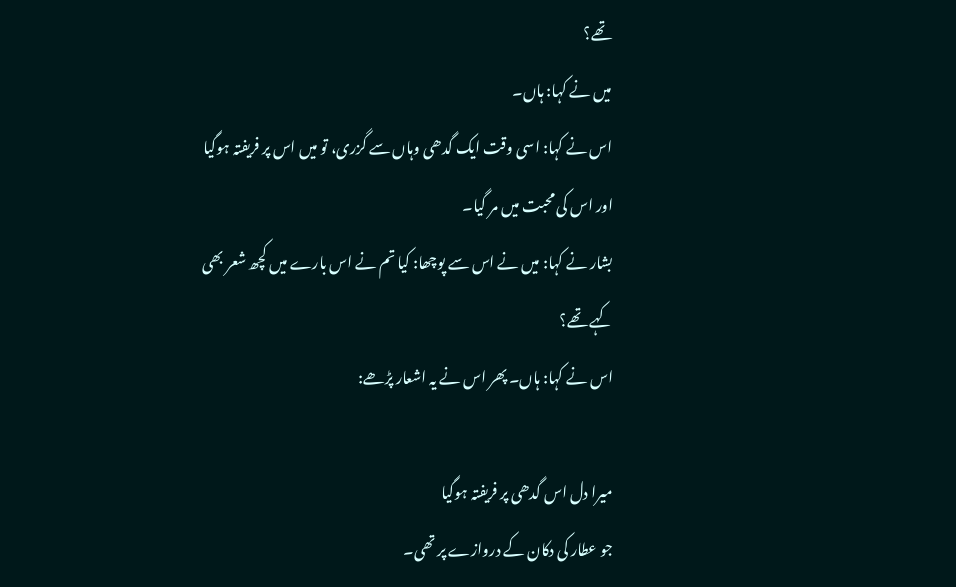تھے؟
میں نے کہا: ہاں۔
اس نے کہا: اسی وقت ایک گدھی وہاں سے گزری، تو میں اس پر فریفتہ ہوگیا اور اس کی محبت میں مر گیا۔
بشار نے کہا: میں نے اس سے پوچھا: کیا تم نے اس بارے میں کچھ شعر بھی کہے تھے؟
اس نے کہا: ہاں۔ پھر اس نے یہ اشعار پڑھے:

میرا دل اس گدھی پر فریفتہ ہوگیا
جو عطار کی دکان کے دروازے پر تھی۔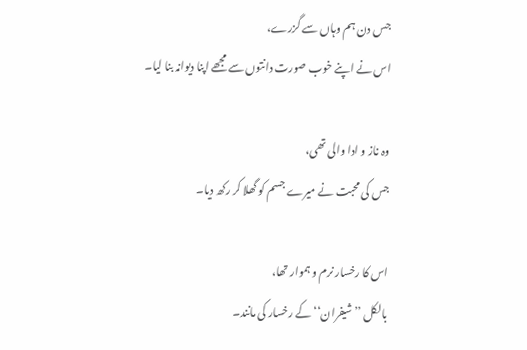جس دن ہم وہاں سے گزرے،
اس نے اپنے خوب صورت دانتوں سے مجھے اپنا دیوانہ بنا لیا۔

وہ ناز و ادا والی تھی،
جس کی محبت نے میرے جسم کو گھلا کر رکھ دیا۔

اس کا رخسار نرم و ہموار تھا،
بالکل ’’شیفران‘‘ کے رخسار کی مانند۔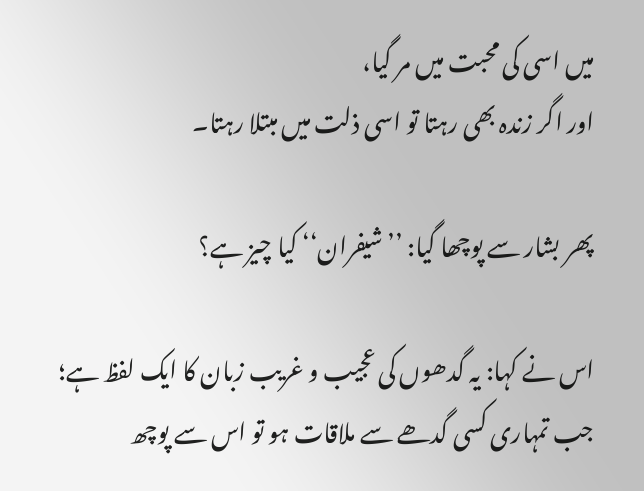میں اسی کی محبت میں مر گیا،
اور اگر زندہ بھی رہتا تو اسی ذلت میں مبتلا رہتا۔

پھر بشار سے پوچھا گیا: ’’شیفران‘‘ کیا چیز ہے؟

اس نے کہا: یہ گدھوں کی عجیب و غریب زبان کا ایک لفظ ہے؛
جب تمہاری کسی گدھے سے ملاقات ہو تو اس سے پوچھ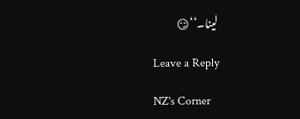لینا۔‘‘😏

Leave a Reply

NZ's Corner